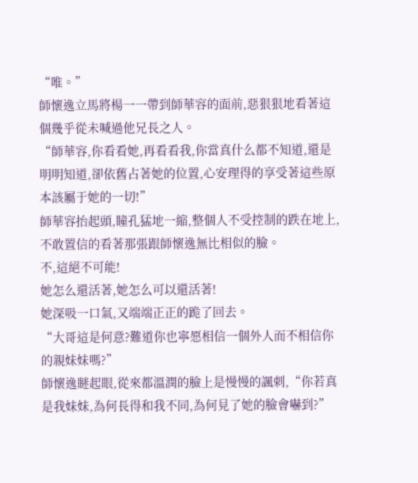“唯。”
師懷逸立馬將楊一一帶到師華容的面前,惡狠狠地看著這個幾乎從未喊過他兄長之人。
“師華容,你看看她,再看看我,你當真什么都不知道,還是明明知道,卻依舊占著她的位置,心安理得的享受著這些原本該屬于她的一切!”
師華容抬起頭,瞳孔猛地一縮,整個人不受控制的跌在地上,不敢置信的看著那張跟師懷逸無比相似的臉。
不,這絕不可能!
她怎么還活著,她怎么可以還活著!
她深吸一口氣,又端端正正的跪了回去。
“大哥這是何意?難道你也寧愿相信一個外人而不相信你的親妹妹嗎?”
師懷逸瞇起眼,從來都溫潤的臉上是慢慢的諷刺,“你若真是我妹妹,為何長得和我不同,為何見了她的臉會嚇到?”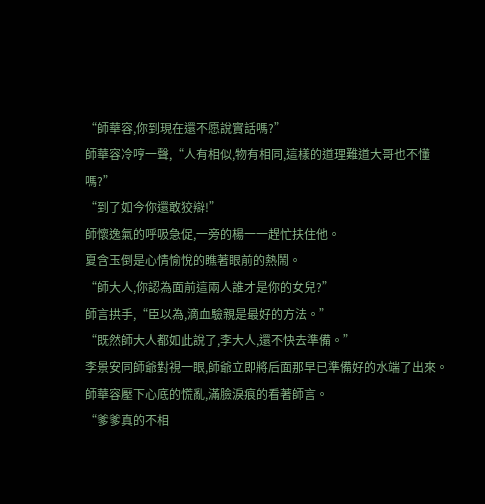“師華容,你到現在還不愿說實話嗎?”
師華容冷哼一聲,“人有相似,物有相同,這樣的道理難道大哥也不懂嗎?”
“到了如今你還敢狡辯!”
師懷逸氣的呼吸急促,一旁的楊一一趕忙扶住他。
夏含玉倒是心情愉悅的瞧著眼前的熱鬧。
“師大人,你認為面前這兩人誰才是你的女兒?”
師言拱手,“臣以為,滴血驗親是最好的方法。”
“既然師大人都如此說了,李大人,還不快去準備。”
李景安同師爺對視一眼,師爺立即將后面那早已準備好的水端了出來。
師華容壓下心底的慌亂,滿臉淚痕的看著師言。
“爹爹真的不相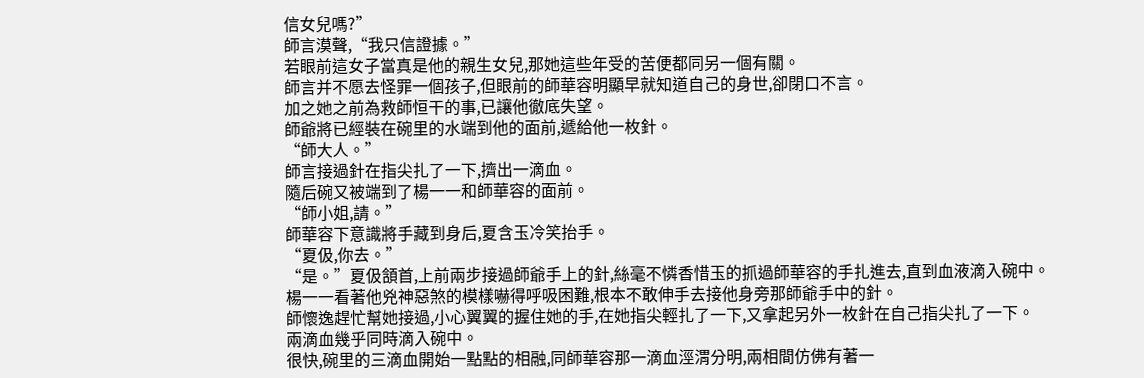信女兒嗎?”
師言漠聲,“我只信證據。”
若眼前這女子當真是他的親生女兒,那她這些年受的苦便都同另一個有關。
師言并不愿去怪罪一個孩子,但眼前的師華容明顯早就知道自己的身世,卻閉口不言。
加之她之前為救師恒干的事,已讓他徹底失望。
師爺將已經裝在碗里的水端到他的面前,遞給他一枚針。
“師大人。”
師言接過針在指尖扎了一下,擠出一滴血。
隨后碗又被端到了楊一一和師華容的面前。
“師小姐,請。”
師華容下意識將手藏到身后,夏含玉冷笑抬手。
“夏伋,你去。”
“是。”夏伋頷首,上前兩步接過師爺手上的針,絲毫不憐香惜玉的抓過師華容的手扎進去,直到血液滴入碗中。
楊一一看著他兇神惡煞的模樣嚇得呼吸困難,根本不敢伸手去接他身旁那師爺手中的針。
師懷逸趕忙幫她接過,小心翼翼的握住她的手,在她指尖輕扎了一下,又拿起另外一枚針在自己指尖扎了一下。
兩滴血幾乎同時滴入碗中。
很快,碗里的三滴血開始一點點的相融,同師華容那一滴血涇渭分明,兩相間仿佛有著一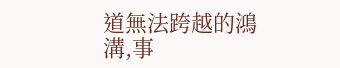道無法跨越的鴻溝,事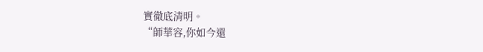實徹底清明。
“師華容,你如今還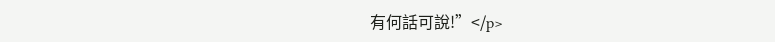有何話可說!”</p>